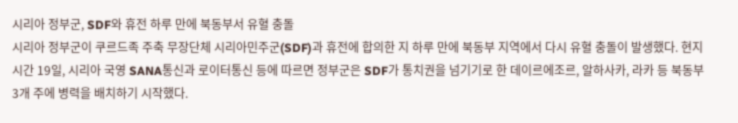시리아 정부군, SDF와 휴전 하루 만에 북동부서 유혈 충돌
시리아 정부군이 쿠르드족 주축 무장단체 시리아민주군(SDF)과 휴전에 합의한 지 하루 만에 북동부 지역에서 다시 유혈 충돌이 발생했다. 현지시간 19일, 시리아 국영 SANA통신과 로이터통신 등에 따르면 정부군은 SDF가 통치권을 넘기기로 한 데이르에조르, 알하사카, 라카 등 북동부 3개 주에 병력을 배치하기 시작했다.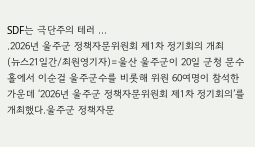SDF는 극단주의 테러 ...
.2026년 울주군 정책자문위원회 제1차 정기회의 개최
(뉴스21일간/최원영기자)=울산 울주군이 20일 군청 문수홀에서 이순걸 울주군수를 비롯해 위원 60여명이 참석한 가운데 ‘2026년 울주군 정책자문위원회 제1차 정기회의’를 개최했다.울주군 정책자문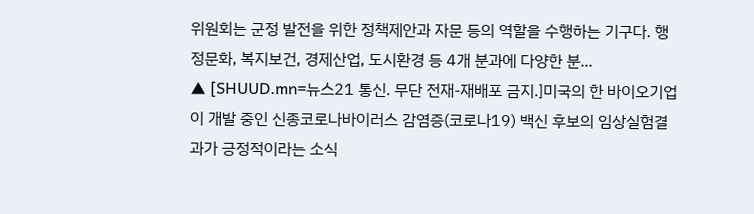위원회는 군정 발전을 위한 정책제안과 자문 등의 역할을 수행하는 기구다. 행정문화, 복지보건, 경제산업, 도시환경 등 4개 분과에 다양한 분...
▲ [SHUUD.mn=뉴스21 통신. 무단 전재-재배포 금지.]미국의 한 바이오기업이 개발 중인 신종코로나바이러스 감염증(코로나19) 백신 후보의 임상실험결과가 긍정적이라는 소식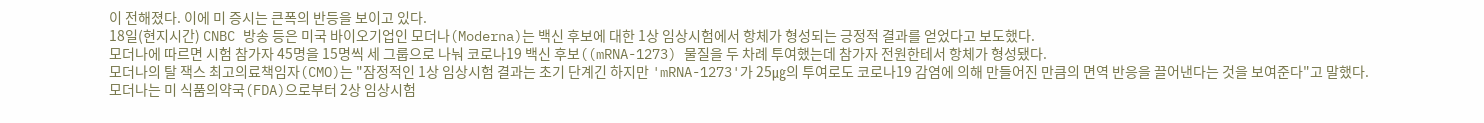이 전해졌다. 이에 미 증시는 큰폭의 반등을 보이고 있다.
18일(현지시간) CNBC 방송 등은 미국 바이오기업인 모더나(Moderna)는 백신 후보에 대한 1상 임상시험에서 항체가 형성되는 긍정적 결과를 얻었다고 보도했다.
모더나에 따르면 시험 참가자 45명을 15명씩 세 그룹으로 나눠 코로나19 백신 후보((mRNA-1273) 물질을 두 차례 투여했는데 참가자 전원한테서 항체가 형성됐다.
모더나의 탈 잭스 최고의료책임자(CMO)는 "잠정적인 1상 임상시험 결과는 초기 단계긴 하지만 'mRNA-1273'가 25㎍의 투여로도 코로나19 감염에 의해 만들어진 만큼의 면역 반응을 끌어낸다는 것을 보여준다"고 말했다.
모더나는 미 식품의약국(FDA)으로부터 2상 임상시험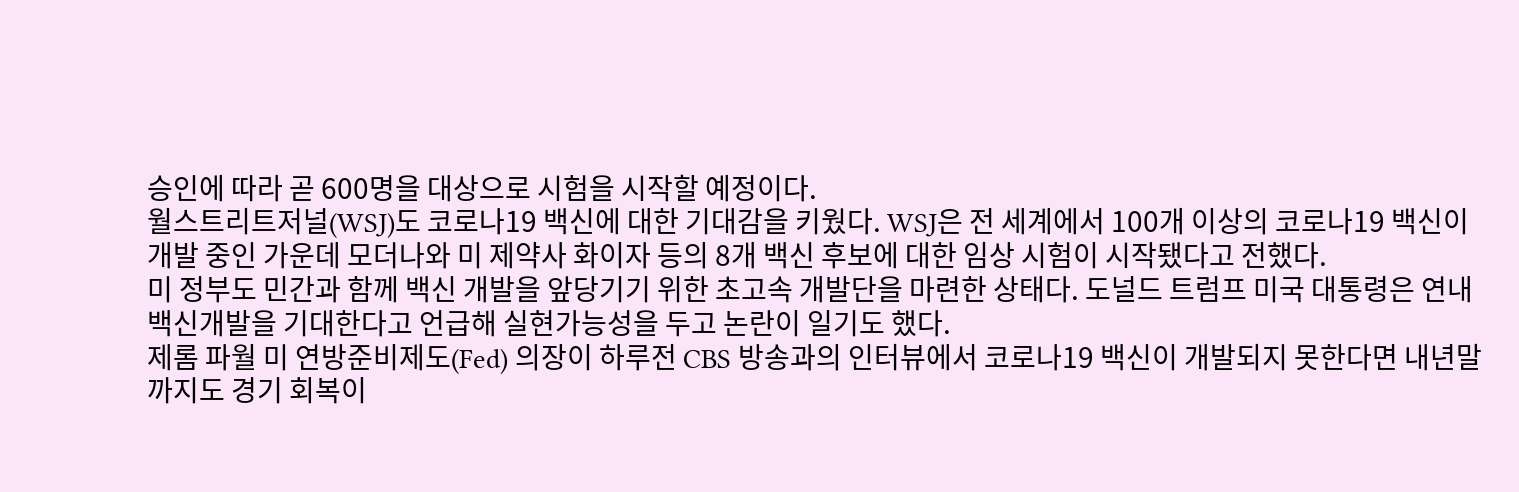승인에 따라 곧 600명을 대상으로 시험을 시작할 예정이다.
월스트리트저널(WSJ)도 코로나19 백신에 대한 기대감을 키웠다. WSJ은 전 세계에서 100개 이상의 코로나19 백신이 개발 중인 가운데 모더나와 미 제약사 화이자 등의 8개 백신 후보에 대한 임상 시험이 시작됐다고 전했다.
미 정부도 민간과 함께 백신 개발을 앞당기기 위한 초고속 개발단을 마련한 상태다. 도널드 트럼프 미국 대통령은 연내 백신개발을 기대한다고 언급해 실현가능성을 두고 논란이 일기도 했다.
제롬 파월 미 연방준비제도(Fed) 의장이 하루전 CBS 방송과의 인터뷰에서 코로나19 백신이 개발되지 못한다면 내년말까지도 경기 회복이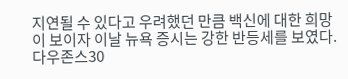지연될 수 있다고 우려했던 만큼 백신에 대한 희망이 보이자 이날 뉴욕 증시는 강한 반등세를 보였다.
다우존스30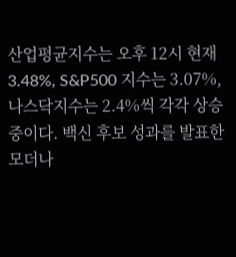산업평균지수는 오후 12시 현재 3.48%, S&P500 지수는 3.07%, 나스닥지수는 2.4%씩 각각 상승 중이다. 백신 후보 성과를 발표한 모더나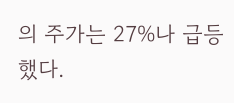의 주가는 27%나 급등했다.